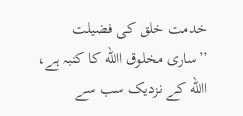خدمت خلق کی فضیلت
’’ساری مخلوق االله کا کنبہ ہے، االله کے نزدیک سب سے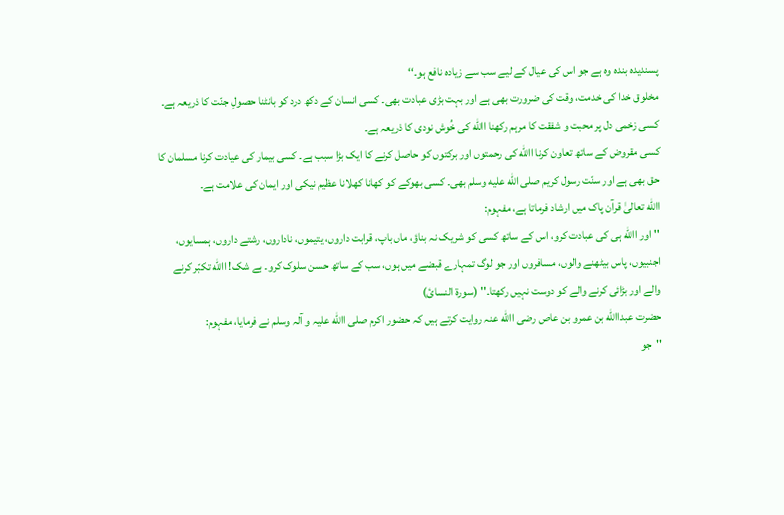پسندیدہ بندہ وہ ہے جو اس کی عیال کے لیے سب سے زیادہ نافع ہو۔‘‘
مخلوق خدا کی خدمت، وقت کی ضرورت بھی ہے اور بہت بڑی عبادت بھی۔ کسی انسان کے دکھ درد کو بانٹنا حصولِ جنّت کا ذریعہ ہے۔ کسی زخمی دل پر محبت و شفقت کا مرہم رکھنا االله کی خُوش نودی کا ذریعہ ہے۔
کسی مقروض کے ساتھ تعاون کرنا االله کی رحمتوں اور برکتوں کو حاصل کرنے کا ایک بڑا سبب ہے۔ کسی بیمار کی عیادت کرنا مسلمان کا حق بھی ہے اور سنّت رسول کریم صلى الله عليه وسلم بھی۔ کسی بھوکے کو کھانا کھلانا عظیم نیکی اور ایمان کی علامت ہے۔
االله تعالیٰ قرآن پاک میں ارشاد فرماتا ہے، مفہوم:
''اور االله ہی کی عبادت کرو، اس کے ساتھ کسی کو شریک نہ بناؤ، ماں باپ، قرابت داروں، یتیموں، ناداروں، رشتے داروں، ہمسایوں، اجنبیوں، پاس بیٹھنے والوں، مسافروں اور جو لوگ تمہارے قبضے میں ہوں، سب کے ساتھ حسن سلوک کرو۔ بے شک! االله تکبّر کرنے والے اور بڑائی کرنے والے کو دوست نہیں رکھتا۔'' (سورۃ النسائ)
حضرت عبداالله بن عمرو بن عاص رضی االله عنہ روایت کرتے ہیں کہ حضور اکرم صلی االله علیہ و آلہ وسلم نے فرمایا، مفہوم:
''جو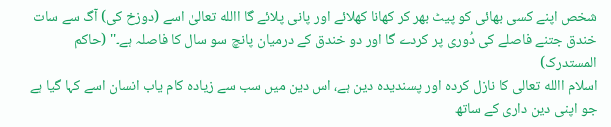شخص اپنے کسی بھائی کو پیٹ بھر کر کھانا کھلائے اور پانی پلائے گا االله تعالیٰ اسے (دوزخ کی) آگ سے سات خندق جتنے فاصلے کی دُوری پر کردے گا اور دو خندق کے درمیان پانچ سو سال کا فاصلہ ہے۔'' (حاکم المستدرک)
اسلام االله تعالی کا نازل کردہ اور پسندیدہ دین ہے، اس دین میں سب سے زیادہ کام یاب انسان اسے کہا گیا ہے جو اپنی دین داری کے ساتھ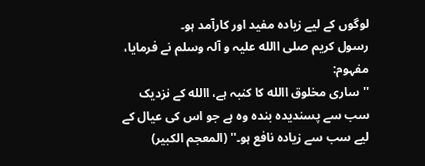لوگوں کے لیے زیادہ مفید اور کارآمد ہو۔
رسول کریم صلی االله علیہ و آلہ وسلم نے فرمایا، مفہوم:
''ساری مخلوق االله کا کنبہ ہے، االله کے نزدیک سب سے پسندیدہ بندہ وہ ہے جو اس کی عیال کے لیے سب سے زیادہ نافع ہو۔'' (المعجم الکبیر)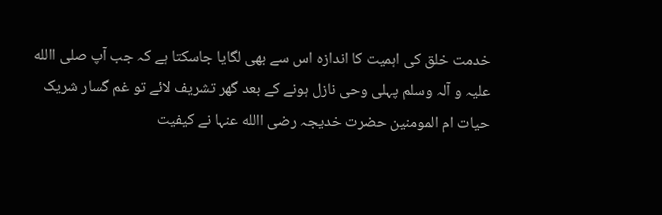خدمت خلق کی اہمیت کا اندازہ اس سے بھی لگایا جاسکتا ہے کہ جب آپ صلی االله علیہ و آلہ وسلم پہلی وحی نازل ہونے کے بعد گھر تشریف لائے تو غم گسار شریک حیات ام المومنین حضرت خدیجہ رضی االله عنہا نے کیفیت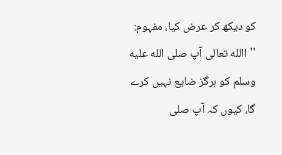کو دیکھ کر عرض کیا، مفہوم:
''االله تعالی آپ صلى الله عليه وسلم کو ہرگز ضایع نہیں کرے گا، کیوں کہ آپ صلى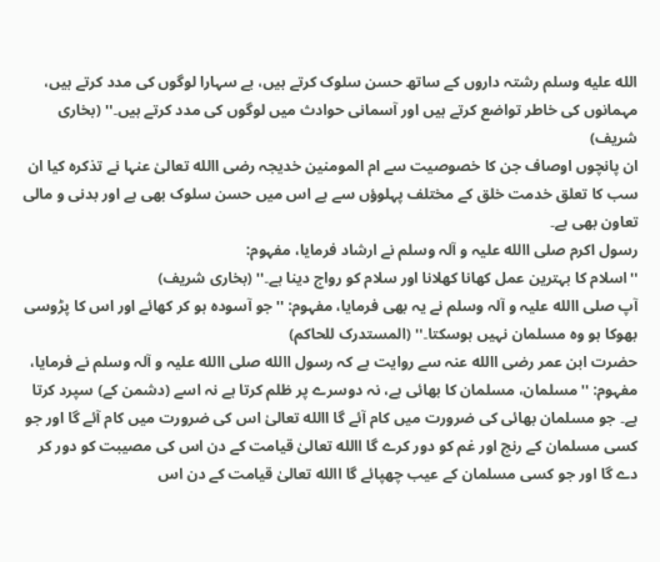الله عليه وسلم رشتہ داروں کے ساتھ حسن سلوک کرتے ہیں، بے سہارا لوگوں کی مدد کرتے ہیں، مہمانوں کی خاطر تواضع کرتے ہیں اور آسمانی حوادث میں لوگوں کی مدد کرتے ہیں۔'' (بخاری شریف)
ان پانچوں اوصاف جن کا خصوصیت سے ام المومنین خدیجہ رضی االله تعالیٰ عنہا نے تذکرہ کیا ان سب کا تعلق خدمت خلق کے مختلف پہلوؤں سے ہے اس میں حسن سلوک بھی ہے اور بدنی و مالی تعاون بھی ہے۔
رسول اکرم صلی االله علیہ و آلہ وسلم نے ارشاد فرمایا، مفہوم:
''اسلام کا بہترین عمل کھانا کھلانا اور سلام کو رواج دینا ہے۔'' (بخاری شریف)
آپ صلی االله علیہ و آلہ وسلم نے یہ بھی فرمایا، مفہوم: ''جو آسودہ ہو کر کھائے اور اس کا پڑوسی بھوکا ہو وہ مسلمان نہیں ہوسکتا۔'' (المستدرک للحاکم)
حضرت ابن عمر رضی االله عنہ سے روایت ہے کہ رسول االله صلی االله علیہ و آلہ وسلم نے فرمایا، مفہوم: ''مسلمان، مسلمان کا بھائی ہے، نہ دوسرے پر ظلم کرتا ہے نہ اسے (دشمن کے) سپرد کرتا ہے۔ جو مسلمان بھائی کی ضرورت میں کام آئے گا االله تعالیٰ اس کی ضرورت میں کام آئے گا اور جو کسی مسلمان کے رنج اور غم کو دور کرے گا االله تعالیٰ قیامت کے دن اس کی مصیبت کو دور کر دے گا اور جو کسی مسلمان کے عیب چھپائے گا االله تعالیٰ قیامت کے دن اس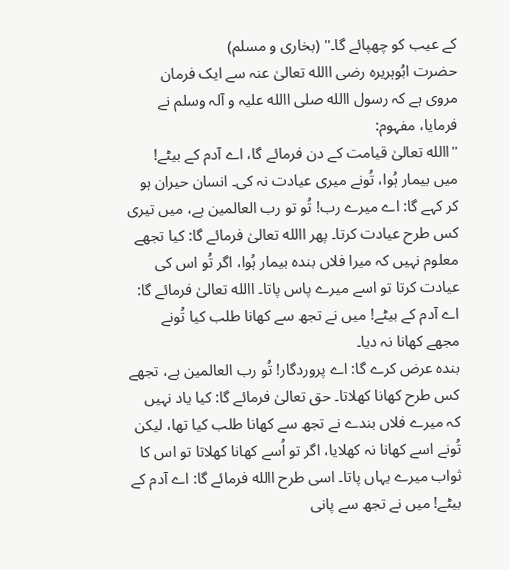کے عیب کو چھپائے گا۔'' (بخاری و مسلم)
حضرت ابُوہریرہ رضی االله تعالیٰ عنہ سے ایک فرمان مروی ہے کہ رسول االله صلی االله علیہ و آلہ وسلم نے فرمایا، مفہوم:
''االله تعالیٰ قیامت کے دن فرمائے گا، اے آدم کے بیٹے! میں بیمار ہُوا، تُونے میری عیادت نہ کی۔ انسان حیران ہو کر کہے گا: اے میرے رب! تُو تو رب العالمین ہے، میں تیری کس طرح عیادت کرتا۔ پھر االله تعالیٰ فرمائے گا: کیا تجھے معلوم نہیں کہ میرا فلاں بندہ بیمار ہُوا، اگر تُو اس کی عیادت کرتا تو اسے میرے پاس پاتا۔ االله تعالیٰ فرمائے گا: اے آدم کے بیٹے! میں نے تجھ سے کھانا طلب کیا تُونے مجھے کھانا نہ دیا۔
بندہ عرض کرے گا: اے پروردگار! تُو رب العالمین ہے، تجھے کس طرح کھانا کھلاتا۔ حق تعالیٰ فرمائے گا: کیا یاد نہیں کہ میرے فلاں بندے نے تجھ سے کھانا طلب کیا تھا، لیکن تُونے اسے کھانا نہ کھلایا، اگر تو اُسے کھانا کھلاتا تو اس کا ثواب میرے یہاں پاتا۔ اسی طرح االله فرمائے گا: اے آدم کے بیٹے! میں نے تجھ سے پانی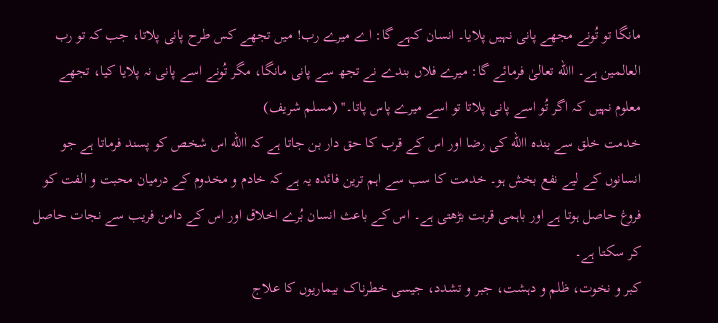مانگا تو تُونے مجھے پانی نہیں پلایا۔ انسان کہے گا: اے میرے رب! میں تجھے کس طرح پانی پلاتا، جب کہ تو رب العالمین ہے۔ االله تعالیٰ فرمائے گا: میرے فلاں بندے نے تجھ سے پانی مانگا، مگر تُونے اسے پانی نہ پلایا کیا، تجھے معلوم نہیں کہ اگر تُو اسے پانی پلاتا تو اسے میرے پاس پاتا۔'' (مسلم شریف)
خدمت خلق سے بندہ االله کی رضا اور اس کے قرب کا حق دار بن جاتا ہے کہ االله اس شخص کو پسند فرماتا ہے جو انسانوں کے لیے نفع بخش ہو۔ خدمت کا سب سے اہم ترین فائدہ یہ ہے کہ خادم و مخدوم کے درمیان محبت و الفت کو فروغ حاصل ہوتا ہے اور باہمی قربت بڑھتی ہے۔ اس کے باعث انسان بُرے اخلاق اور اس کے دامن فریب سے نجات حاصل کر سکتا ہے۔
کبر و نخوت، ظلم و دہشت، جبر و تشدد، جیسی خطرناک بیماریوں کا علاج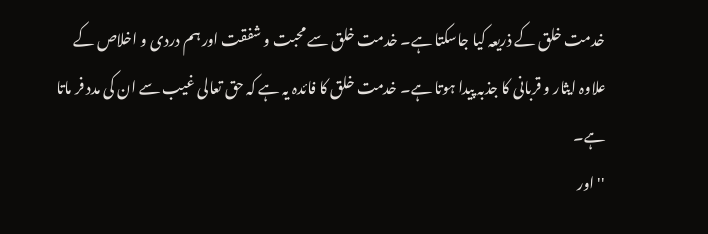خدمت خلق کے ذریعہ کیا جاسکتا ہے۔ خدمت خلق سے محبت و شفقت اور ہم دردی و اخلاص کے علاوہ ایثار و قربانی کا جذبہ پیدا ہوتا ہے۔ خدمت خلق کا فائدہ یہ ہے کہ حق تعالی غیب سے ان کی مدد فر ماتا ہے۔
''اور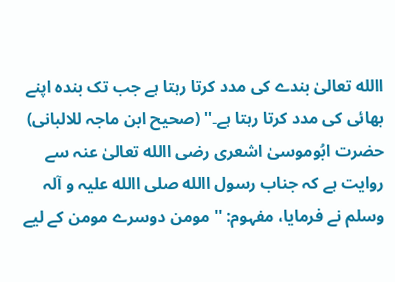االله تعالیٰ بندے کی مدد کرتا رہتا ہے جب تک بندہ اپنے بھائی کی مدد کرتا رہتا ہے۔'' (صحیح ابن ماجہ للالبانی)
حضرت ابُوموسیٰ اشعری رضی االله تعالیٰ عنہ سے روایت ہے کہ جناب رسول االله صلی االله علیہ و آلہ وسلم نے فرمایا، مفہوم: ''مومن دوسرے مومن کے لیے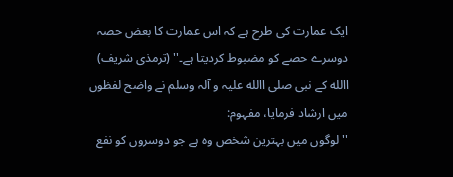ایک عمارت کی طرح ہے کہ اس عمارت کا بعض حصہ دوسرے حصے کو مضبوط کردیتا ہے۔'' (ترمذی شریف)
االله کے نبی صلی االله علیہ و آلہ وسلم نے واضح لفظوں میں ارشاد فرمایا، مفہوم:
''لوگوں میں بہترین شخص وہ ہے جو دوسروں کو نفع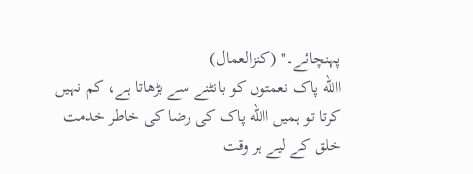پہنچائے۔'' (کنزالعمال)
االله پاک نعمتوں کو بانٹنے سے بڑھاتا ہے، کم نہیں کرتا تو ہمیں االله پاک کی رضا کی خاطر خدمت خلق کے لیے ہر وقت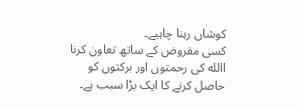کوشاں رہنا چاہیے۔
کسی مقروض کے ساتھ تعاون کرنا االله کی رحمتوں اور برکتوں کو حاصل کرنے کا ایک بڑا سبب ہے۔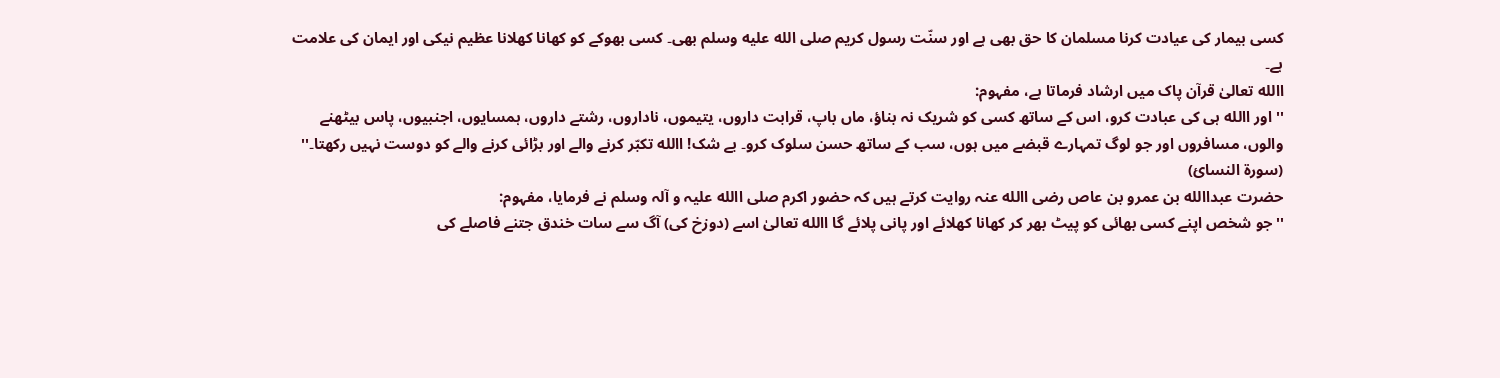کسی بیمار کی عیادت کرنا مسلمان کا حق بھی ہے اور سنّت رسول کریم صلى الله عليه وسلم بھی۔ کسی بھوکے کو کھانا کھلانا عظیم نیکی اور ایمان کی علامت ہے۔
االله تعالیٰ قرآن پاک میں ارشاد فرماتا ہے، مفہوم:
''اور االله ہی کی عبادت کرو، اس کے ساتھ کسی کو شریک نہ بناؤ، ماں باپ، قرابت داروں، یتیموں، ناداروں، رشتے داروں، ہمسایوں، اجنبیوں، پاس بیٹھنے والوں، مسافروں اور جو لوگ تمہارے قبضے میں ہوں، سب کے ساتھ حسن سلوک کرو۔ بے شک! االله تکبّر کرنے والے اور بڑائی کرنے والے کو دوست نہیں رکھتا۔'' (سورۃ النسائ)
حضرت عبداالله بن عمرو بن عاص رضی االله عنہ روایت کرتے ہیں کہ حضور اکرم صلی االله علیہ و آلہ وسلم نے فرمایا، مفہوم:
''جو شخص اپنے کسی بھائی کو پیٹ بھر کر کھانا کھلائے اور پانی پلائے گا االله تعالیٰ اسے (دوزخ کی) آگ سے سات خندق جتنے فاصلے کی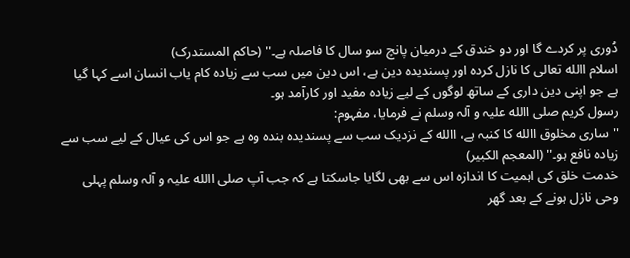دُوری پر کردے گا اور دو خندق کے درمیان پانچ سو سال کا فاصلہ ہے۔'' (حاکم المستدرک)
اسلام االله تعالی کا نازل کردہ اور پسندیدہ دین ہے، اس دین میں سب سے زیادہ کام یاب انسان اسے کہا گیا ہے جو اپنی دین داری کے ساتھ لوگوں کے لیے زیادہ مفید اور کارآمد ہو۔
رسول کریم صلی االله علیہ و آلہ وسلم نے فرمایا، مفہوم:
''ساری مخلوق االله کا کنبہ ہے، االله کے نزدیک سب سے پسندیدہ بندہ وہ ہے جو اس کی عیال کے لیے سب سے زیادہ نافع ہو۔'' (المعجم الکبیر)
خدمت خلق کی اہمیت کا اندازہ اس سے بھی لگایا جاسکتا ہے کہ جب آپ صلی االله علیہ و آلہ وسلم پہلی وحی نازل ہونے کے بعد گھر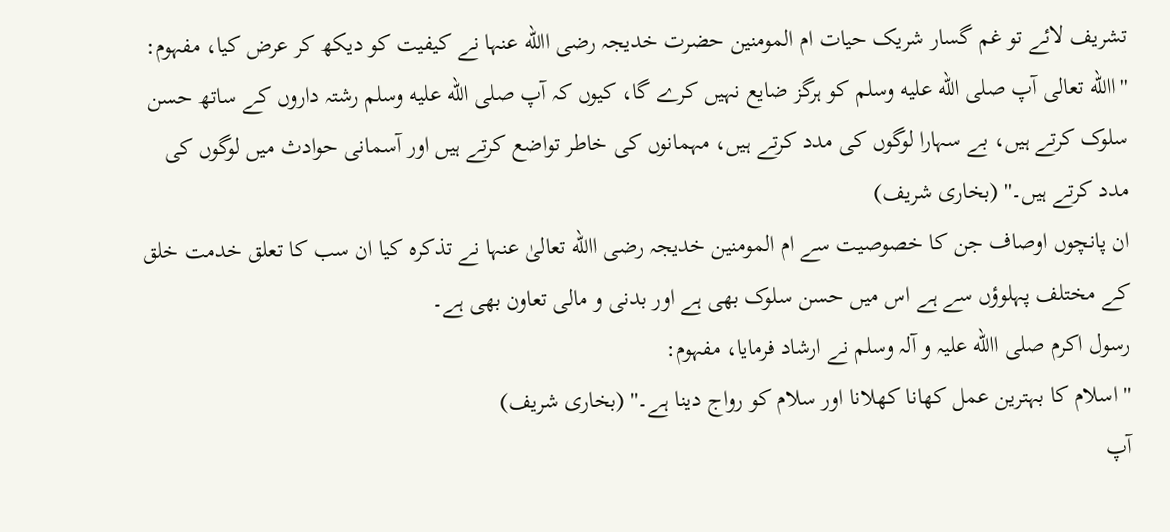تشریف لائے تو غم گسار شریک حیات ام المومنین حضرت خدیجہ رضی االله عنہا نے کیفیت کو دیکھ کر عرض کیا، مفہوم:
''االله تعالی آپ صلى الله عليه وسلم کو ہرگز ضایع نہیں کرے گا، کیوں کہ آپ صلى الله عليه وسلم رشتہ داروں کے ساتھ حسن سلوک کرتے ہیں، بے سہارا لوگوں کی مدد کرتے ہیں، مہمانوں کی خاطر تواضع کرتے ہیں اور آسمانی حوادث میں لوگوں کی مدد کرتے ہیں۔'' (بخاری شریف)
ان پانچوں اوصاف جن کا خصوصیت سے ام المومنین خدیجہ رضی االله تعالیٰ عنہا نے تذکرہ کیا ان سب کا تعلق خدمت خلق کے مختلف پہلوؤں سے ہے اس میں حسن سلوک بھی ہے اور بدنی و مالی تعاون بھی ہے۔
رسول اکرم صلی االله علیہ و آلہ وسلم نے ارشاد فرمایا، مفہوم:
''اسلام کا بہترین عمل کھانا کھلانا اور سلام کو رواج دینا ہے۔'' (بخاری شریف)
آپ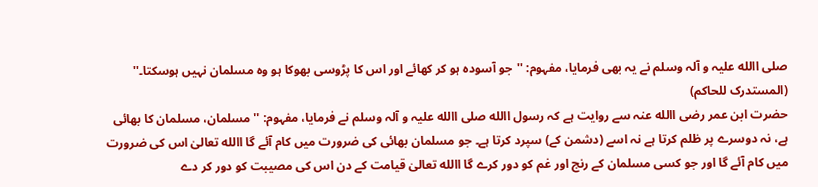صلی االله علیہ و آلہ وسلم نے یہ بھی فرمایا، مفہوم: ''جو آسودہ ہو کر کھائے اور اس کا پڑوسی بھوکا ہو وہ مسلمان نہیں ہوسکتا۔'' (المستدرک للحاکم)
حضرت ابن عمر رضی االله عنہ سے روایت ہے کہ رسول االله صلی االله علیہ و آلہ وسلم نے فرمایا، مفہوم: ''مسلمان، مسلمان کا بھائی ہے، نہ دوسرے پر ظلم کرتا ہے نہ اسے (دشمن کے) سپرد کرتا ہے۔ جو مسلمان بھائی کی ضرورت میں کام آئے گا االله تعالیٰ اس کی ضرورت میں کام آئے گا اور جو کسی مسلمان کے رنج اور غم کو دور کرے گا االله تعالیٰ قیامت کے دن اس کی مصیبت کو دور کر دے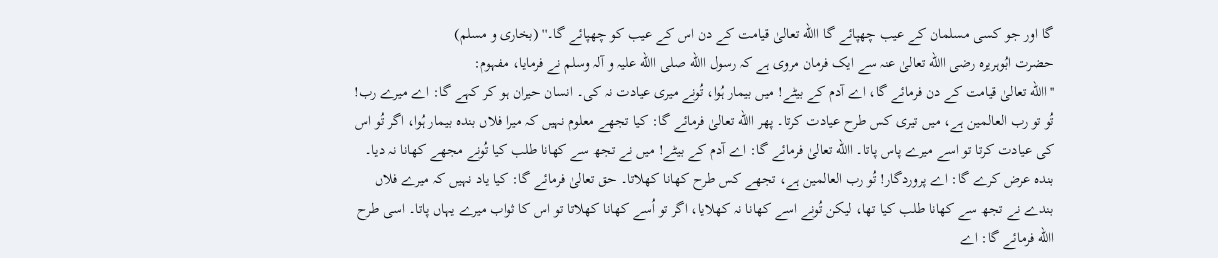گا اور جو کسی مسلمان کے عیب چھپائے گا االله تعالیٰ قیامت کے دن اس کے عیب کو چھپائے گا۔'' (بخاری و مسلم)
حضرت ابُوہریرہ رضی االله تعالیٰ عنہ سے ایک فرمان مروی ہے کہ رسول االله صلی االله علیہ و آلہ وسلم نے فرمایا، مفہوم:
''االله تعالیٰ قیامت کے دن فرمائے گا، اے آدم کے بیٹے! میں بیمار ہُوا، تُونے میری عیادت نہ کی۔ انسان حیران ہو کر کہے گا: اے میرے رب! تُو تو رب العالمین ہے، میں تیری کس طرح عیادت کرتا۔ پھر االله تعالیٰ فرمائے گا: کیا تجھے معلوم نہیں کہ میرا فلاں بندہ بیمار ہُوا، اگر تُو اس کی عیادت کرتا تو اسے میرے پاس پاتا۔ االله تعالیٰ فرمائے گا: اے آدم کے بیٹے! میں نے تجھ سے کھانا طلب کیا تُونے مجھے کھانا نہ دیا۔
بندہ عرض کرے گا: اے پروردگار! تُو رب العالمین ہے، تجھے کس طرح کھانا کھلاتا۔ حق تعالیٰ فرمائے گا: کیا یاد نہیں کہ میرے فلاں بندے نے تجھ سے کھانا طلب کیا تھا، لیکن تُونے اسے کھانا نہ کھلایا، اگر تو اُسے کھانا کھلاتا تو اس کا ثواب میرے یہاں پاتا۔ اسی طرح االله فرمائے گا: اے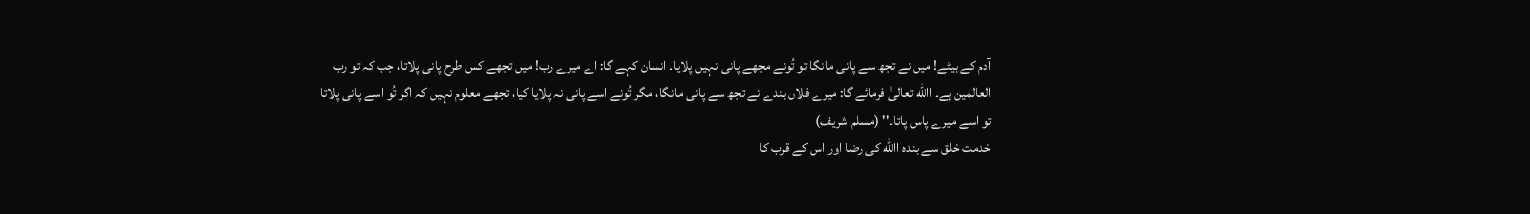آدم کے بیٹے! میں نے تجھ سے پانی مانگا تو تُونے مجھے پانی نہیں پلایا۔ انسان کہے گا: اے میرے رب! میں تجھے کس طرح پانی پلاتا، جب کہ تو رب العالمین ہے۔ االله تعالیٰ فرمائے گا: میرے فلاں بندے نے تجھ سے پانی مانگا، مگر تُونے اسے پانی نہ پلایا کیا، تجھے معلوم نہیں کہ اگر تُو اسے پانی پلاتا تو اسے میرے پاس پاتا۔'' (مسلم شریف)
خدمت خلق سے بندہ االله کی رضا اور اس کے قرب کا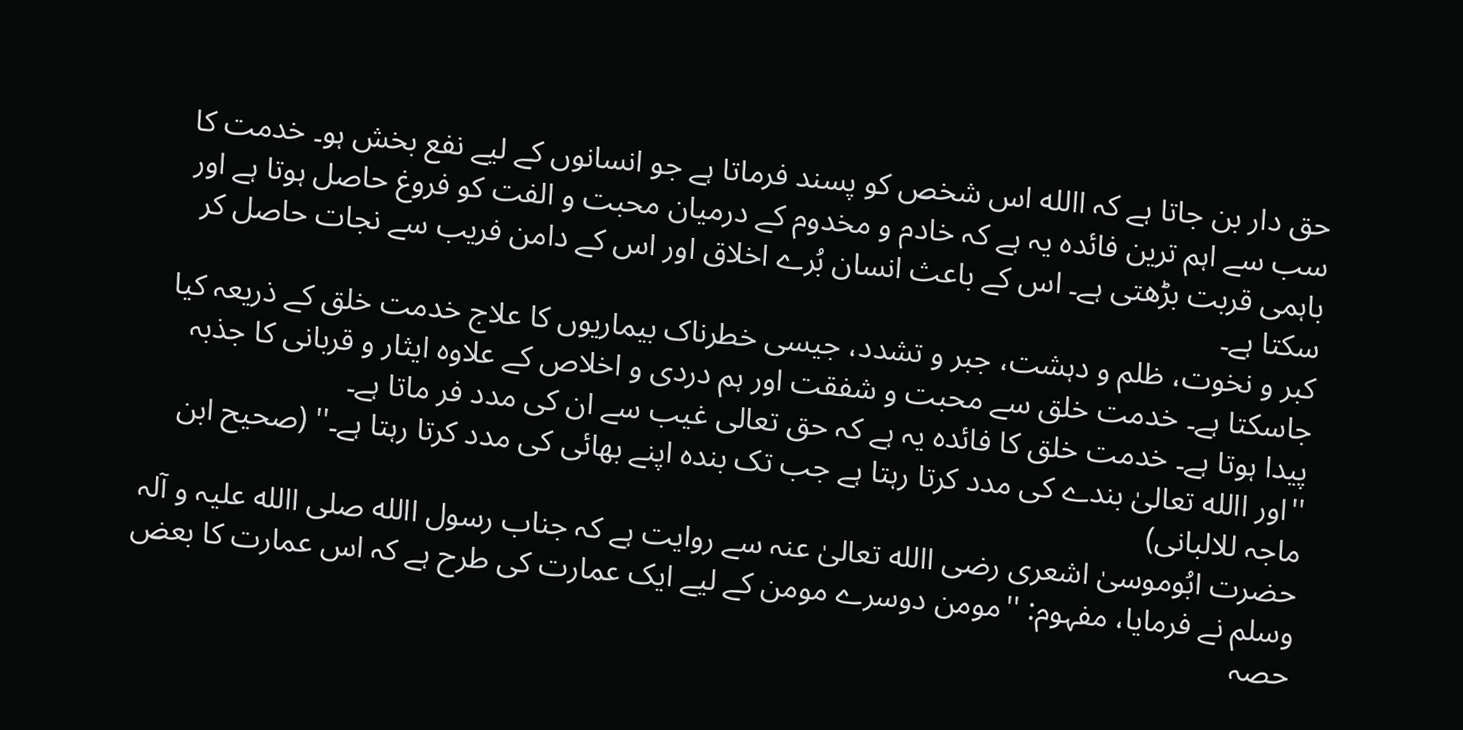حق دار بن جاتا ہے کہ االله اس شخص کو پسند فرماتا ہے جو انسانوں کے لیے نفع بخش ہو۔ خدمت کا سب سے اہم ترین فائدہ یہ ہے کہ خادم و مخدوم کے درمیان محبت و الفت کو فروغ حاصل ہوتا ہے اور باہمی قربت بڑھتی ہے۔ اس کے باعث انسان بُرے اخلاق اور اس کے دامن فریب سے نجات حاصل کر سکتا ہے۔
کبر و نخوت، ظلم و دہشت، جبر و تشدد، جیسی خطرناک بیماریوں کا علاج خدمت خلق کے ذریعہ کیا جاسکتا ہے۔ خدمت خلق سے محبت و شفقت اور ہم دردی و اخلاص کے علاوہ ایثار و قربانی کا جذبہ پیدا ہوتا ہے۔ خدمت خلق کا فائدہ یہ ہے کہ حق تعالی غیب سے ان کی مدد فر ماتا ہے۔
''اور االله تعالیٰ بندے کی مدد کرتا رہتا ہے جب تک بندہ اپنے بھائی کی مدد کرتا رہتا ہے۔'' (صحیح ابن ماجہ للالبانی)
حضرت ابُوموسیٰ اشعری رضی االله تعالیٰ عنہ سے روایت ہے کہ جناب رسول االله صلی االله علیہ و آلہ وسلم نے فرمایا، مفہوم: ''مومن دوسرے مومن کے لیے ایک عمارت کی طرح ہے کہ اس عمارت کا بعض حصہ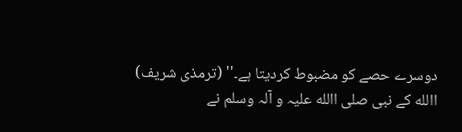دوسرے حصے کو مضبوط کردیتا ہے۔'' (ترمذی شریف)
االله کے نبی صلی االله علیہ و آلہ وسلم نے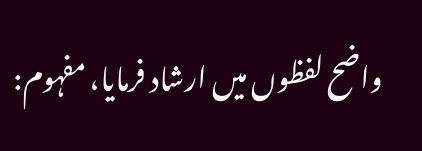واضح لفظوں میں ارشاد فرمایا، مفہوم: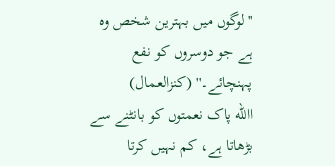''لوگوں میں بہترین شخص وہ ہے جو دوسروں کو نفع پہنچائے۔'' (کنزالعمال)
االله پاک نعمتوں کو بانٹنے سے بڑھاتا ہے، کم نہیں کرتا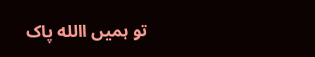تو ہمیں االله پاک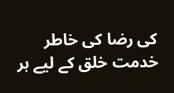کی رضا کی خاطر خدمت خلق کے لیے ہر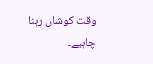وقت کوشاں رہنا چاہیے۔